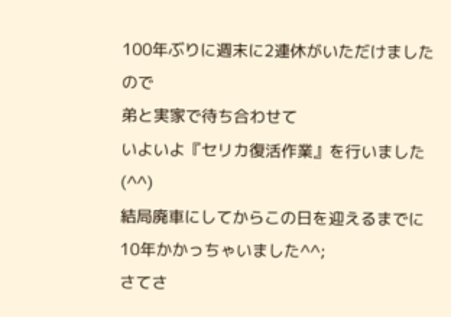100年ぶりに週末に2連休がいただけましたので
弟と実家で待ち合わせて
いよいよ『セリカ復活作業』を行いました(^^)
結局廃車にしてからこの日を迎えるまでに10年かかっちゃいました^^;
さてさ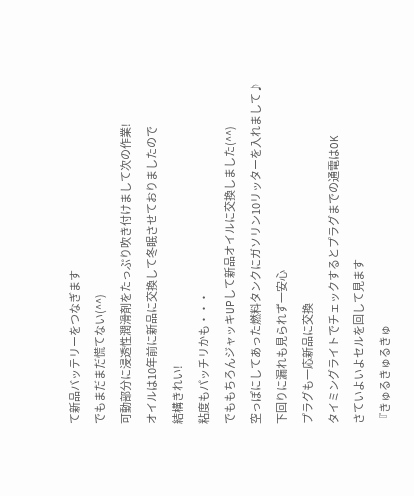て新品バッテリーをつなぎます
でもまだまだ慌てない(^^)
可動部分に浸透性潤滑剤をたっぷり吹き付けまして次の作業!
オイルは10年前に新品に交換して冬眠させておりましたので
結構きれい!
粘度もパッチリかも・・・
でももちろんジャッキUPして新品オイルに交換しました(^^)
空っぽにしてあった燃料タンクにガソリン10リッターを入れまして♪
下回りに漏れも見られず一安心
プラグも一応新品に交換
タイミングライトでチェックするとプラグまでの通電はOK
さていよいよセルを回して見ます
『きゅるきゅるきゅ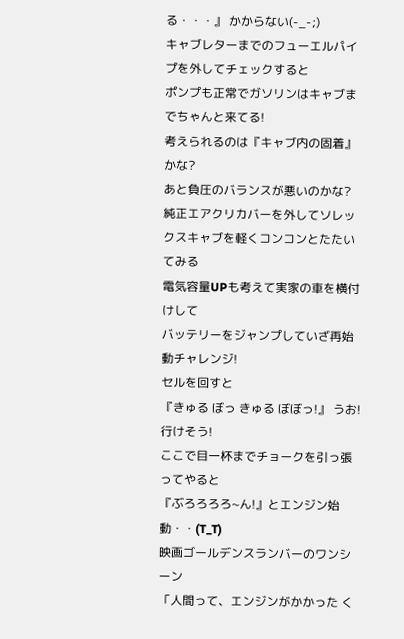る・・・』 かからない(-_-;)
キャブレターまでのフューエルパイプを外してチェックすると
ポンプも正常でガソリンはキャブまでちゃんと来てる!
考えられるのは『キャブ内の固着』かな?
あと負圧のバランスが悪いのかな?
純正エアクリカバーを外してソレックスキャブを軽くコンコンとたたいてみる
電気容量UPも考えて実家の車を横付けして
バッテリーをジャンプしていざ再始動チャレンジ!
セルを回すと
『きゅる ぼっ きゅる ぼぼっ!』 うお!行けそう!
ここで目一杯までチョークを引っ張ってやると
『ぶろろろろ~ん!』とエンジン始動・・(T_T)
映画ゴールデンスランバーのワンシーン
「人間って、エンジンがかかった く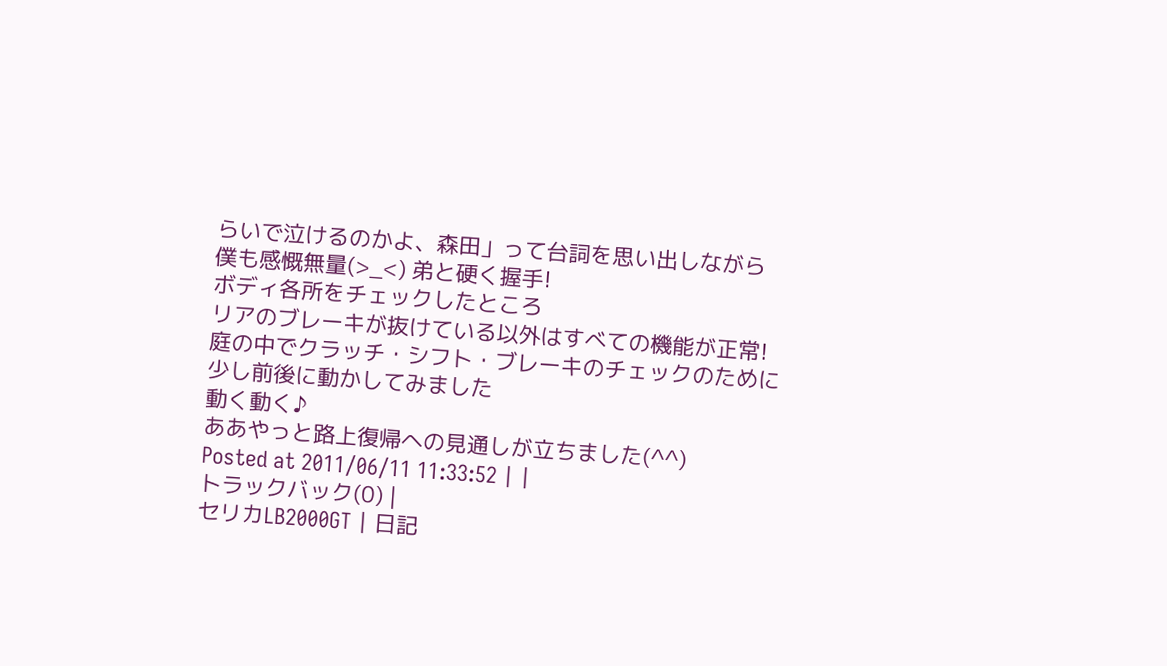らいで泣けるのかよ、森田」って台詞を思い出しながら
僕も感慨無量(>_<) 弟と硬く握手!
ボディ各所をチェックしたところ
リアのブレーキが抜けている以外はすべての機能が正常!
庭の中でクラッチ・シフト・ブレーキのチェックのために
少し前後に動かしてみました
動く動く♪
ああやっと路上復帰への見通しが立ちました(^^)
Posted at 2011/06/11 11:33:52 | |
トラックバック(0) |
セリカLB2000GT | 日記